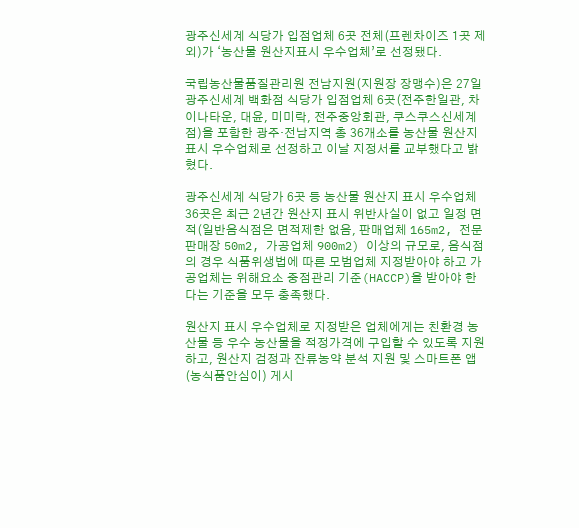광주신세계 식당가 입점업체 6곳 전체(프렌차이즈 1곳 제외)가 ‘농산물 원산지표시 우수업체’로 선정됐다.

국립농산물품질관리원 전남지원(지원장 장맹수)은 27일 광주신세계 백화점 식당가 입점업체 6곳(전주한일관, 차이나타운, 대윤, 미미락, 전주중앙회관, 쿠스쿠스신세계점)을 포함한 광주·전남지역 총 36개소를 농산물 원산지 표시 우수업체로 선정하고 이날 지정서를 교부했다고 밝혔다.

광주신세계 식당가 6곳 등 농산물 원산지 표시 우수업체 36곳은 최근 2년간 원산지 표시 위반사실이 없고 일정 면적(일반음식점은 면적제한 없음, 판매업체 165m2, 전문판매장 50m2, 가공업체 900m2) 이상의 규모로, 음식점의 경우 식품위생법에 따른 모범업체 지정받아야 하고 가공업체는 위해요소 중점관리 기준(HACCP)을 받아야 한다는 기준을 모두 충족했다.

원산지 표시 우수업체로 지정받은 업체에게는 친환경 농산물 등 우수 농산물을 적정가격에 구입할 수 있도록 지원하고, 원산지 검정과 잔류농약 분석 지원 및 스마트폰 앱(농식품안심이) 게시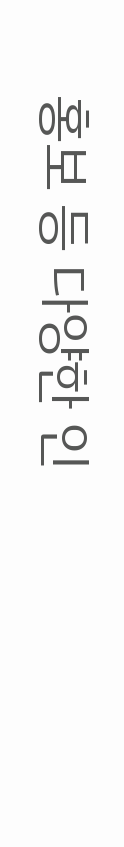홍보 등 다양한 인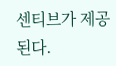센티브가 제공된다.